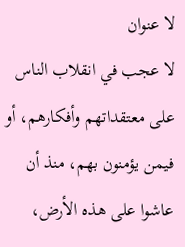لا عنوان
لا عجب في انقلاب الناس على معتقداتهم وأفكارهم، أو فيمن يؤمنون بهم، منذ أن عاشوا على هذه الأرض،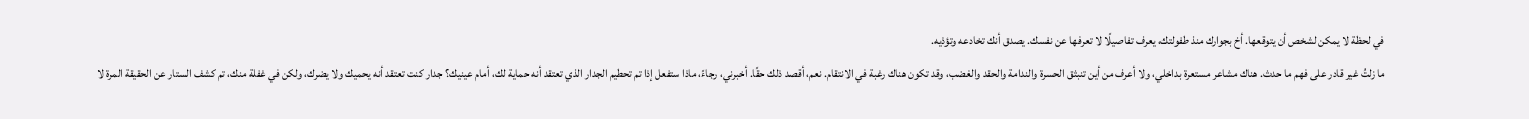في لحظة لا يمكن لشخص أن يتوقعها. أخ بجوارك منذ طفولتك، يعرف تفاصيلًا لا تعرفها عن نفسك. يصدق أنك تخادعه وتؤذيه.
ما زلتُ غير قادر على فهم ما حدث. هناك مشاعر مستعرة بداخلي، ولا أعرف من أين تنبثق الحسرة والندامة والحقد والغضب، وقد تكون هناك رغبة في الانتقام. نعم، أقصد ذلك حقًا. أخبرني، رجاءً، ماذا ستفعل إذا تم تحطيم الجدار الذي تعتقد أنه حماية لك، أمام عينيك؟ جدار كنت تعتقد أنه يحميك ولا يضرك، ولكن في غفلة منك، تم كشف الستار عن الحقيقة المرة لا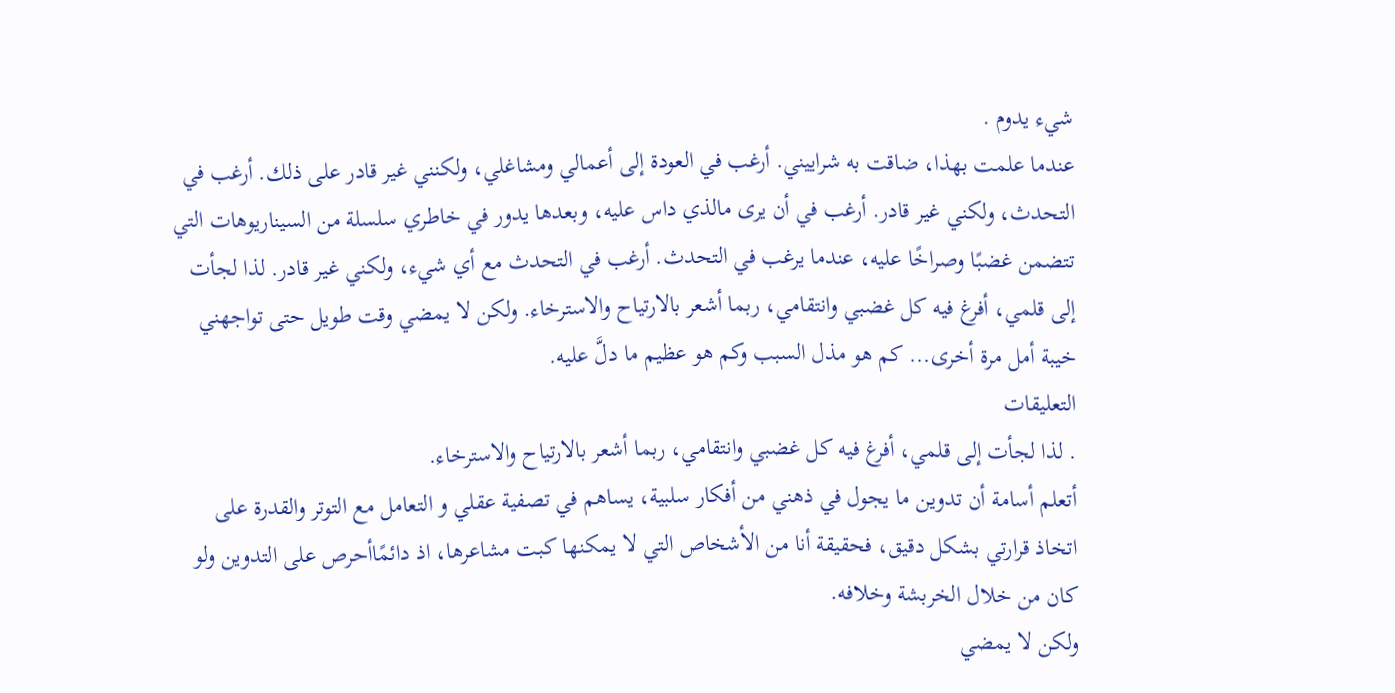شيء يدوم .
عندما علمت بهذا، ضاقت به شراييني. أرغب في العودة إلى أعمالي ومشاغلي، ولكنني غير قادر على ذلك. أرغب في التحدث، ولكني غير قادر. أرغب في أن يرى مالذي داس عليه، وبعدها يدور في خاطري سلسلة من السيناريوهات التي تتضمن غضبًا وصراخًا عليه، عندما يرغب في التحدث. أرغب في التحدث مع أي شيء، ولكني غير قادر. لذا لجأت إلى قلمي، أفرغ فيه كل غضبي وانتقامي، ربما أشعر بالارتياح والاسترخاء. ولكن لا يمضي وقت طويل حتى تواجهني خيبة أمل مرة أخرى... كم هو مذل السبب وكم هو عظيم ما دلَّ عليه.
التعليقات
. لذا لجأت إلى قلمي، أفرغ فيه كل غضبي وانتقامي، ربما أشعر بالارتياح والاسترخاء.
أتعلم أسامة أن تدوين ما يجول في ذهني من أفكار سلبية، يساهم في تصفية عقلي و التعامل مع التوتر والقدرة على اتخاذ قرارتي بشكل دقيق، فحقيقة أنا من الأشخاص التي لا يمكنها كبت مشاعرها، اذ دائمًاأحرص على التدوين ولو كان من خلال الخربشة وخلافه.
ولكن لا يمضي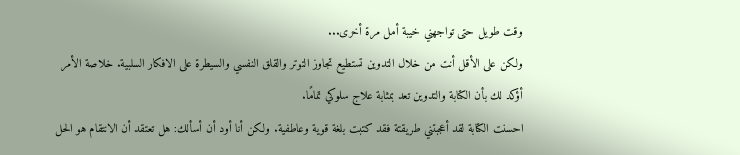وقت طويل حتى تواجهني خيبة أمل مرة أخرى...
ولكن على الأقل أنت من خلال التدوين تستطيع تجاوز التوتر والقلق النفسي والسيطرة على الافكار السلبية. خلاصة الأمر أؤكد لك بأن الكتابة والتدوين تعد بمثابة علاج سلوكي تمامًا.
احسنت الكتابة لقد أعجبتني طريقتة فقد كتبت بلغة قوية وعاطفية. ولكن أنا أود أن أسألك: هل تعتقد أن الانتقام هو الحل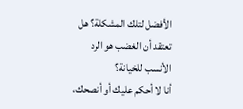الأفضل لتلك المشكلة؟ هل تعتقد أن الغضب هو الرد الأنسب للخيانة؟
أنا لا أحكم عليك أو أنصحك،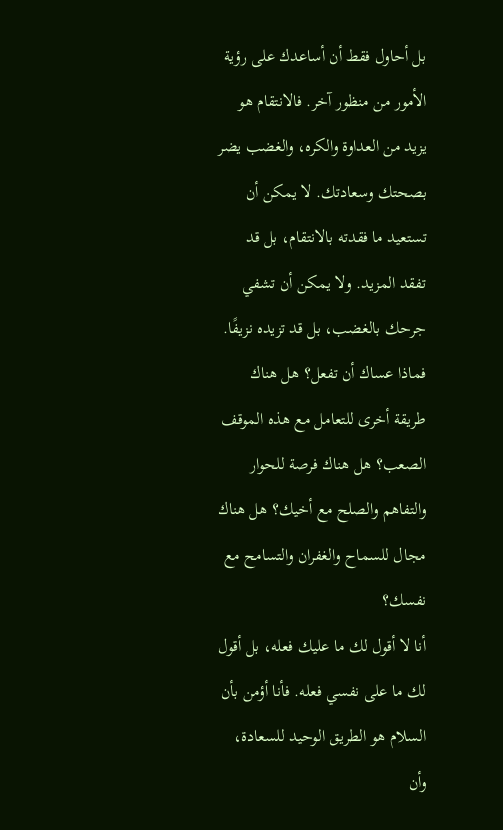بل أحاول فقط أن أساعدك على رؤية الأمور من منظور آخر. فالانتقام هو يزيد من العداوة والكره، والغضب يضر بصحتك وسعادتك. لا يمكن أن تستعيد ما فقدته بالانتقام، بل قد تفقد المزيد. ولا يمكن أن تشفي جرحك بالغضب، بل قد تزيده نزيفًا.
فماذا عساك أن تفعل؟ هل هناك طريقة أخرى للتعامل مع هذه الموقف الصعب؟ هل هناك فرصة للحوار والتفاهم والصلح مع أخيك؟ هل هناك مجال للسماح والغفران والتسامح مع نفسك؟
أنا لا أقول لك ما عليك فعله، بل أقول لك ما على نفسي فعله. فأنا أؤمن بأن السلام هو الطريق الوحيد للسعادة، وأن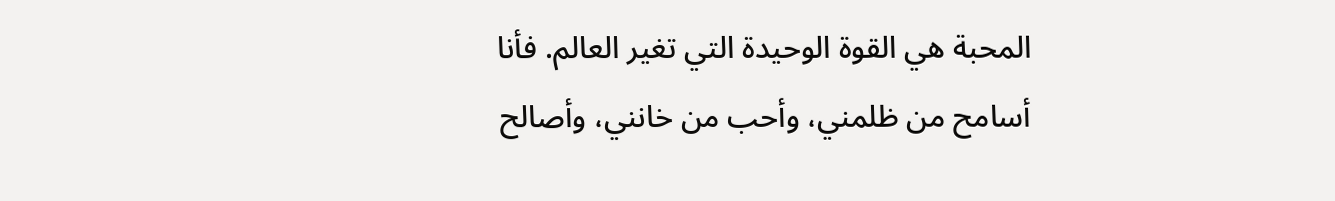المحبة هي القوة الوحيدة التي تغير العالم. فأنا أسامح من ظلمني، وأحب من خانني، وأصالح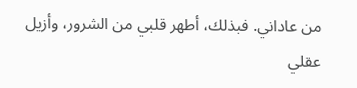من عاداني. فبذلك، أطهر قلبي من الشرور، وأزيل عقلي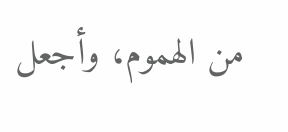من الهموم، وأجعل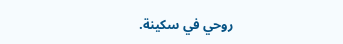روحي في سكينة.